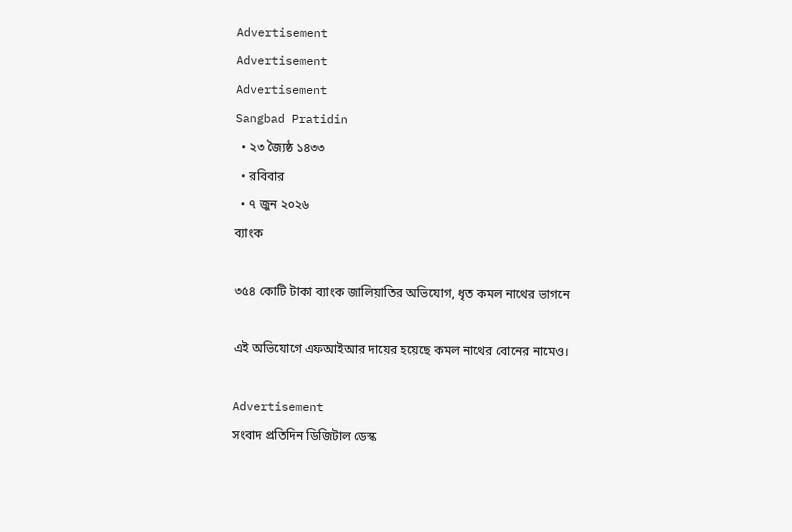Advertisement
Advertisement
Advertisement
Sangbad Pratidin
  • ২৩ জ্যৈষ্ঠ ১৪৩৩
  • রবিবার
  • ৭ জুন ২০২৬
ব্যাংক

৩৫৪ কোটি টাকা ব্যাংক জালিয়াতির অভিযোগ, ধৃত কমল নাথের ভাগনে

এই অভিযোগে এফআইআর দায়ের হয়েছে কমল নাথের বোনের নামেও।

Advertisement
সংবাদ প্রতিদিন ডিজিটাল ডেস্ক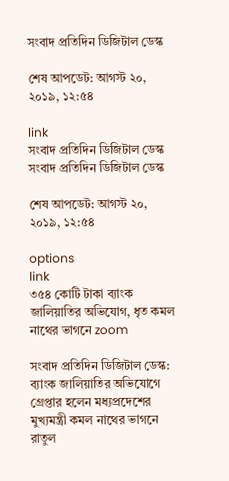সংবাদ প্রতিদিন ডিজিটাল ডেস্ক

শেষ আপডেট: আগস্ট ২০, ২০১৯, ১২:৫৪

link
সংবাদ প্রতিদিন ডিজিটাল ডেস্ক
সংবাদ প্রতিদিন ডিজিটাল ডেস্ক

শেষ আপডেট: আগস্ট ২০, ২০১৯, ১২:৫৪

options
link
৩৫৪ কোটি টাকা ব্যাংক জালিয়াতির অভিযোগ, ধৃত কমল নাথের ভাগনে zoom

সংবাদ প্রতিদিন ডিজিটাল ডেস্ক: ব্যাংক জালিয়াতির অভিযোগে গ্রেপ্তার হলেন মধ্যপ্রদেশের মুখ্যমন্ত্রী কমল নাথের ভাগনে রাতুল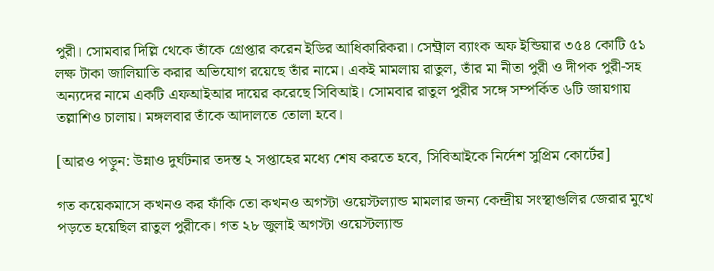পুরী। সোমবার দিল্লি থেকে তাঁকে গ্রেপ্তার করেন ইডির আধিকারিকরা। সেন্ট্রাল ব্যাংক অফ ইন্ডিয়ার ৩৫৪ কোটি ৫১ লক্ষ টাকা জালিয়াতি করার অভিযোগ রয়েছে তাঁর নামে। একই মামলায় রাতুল, তাঁর মা নীতা পুরী ও দীপক পুরী-সহ অন্যদের নামে একটি এফআইআর দায়ের করেছে সিবিআই। সোমবার রাতুল পুরীর সঙ্গে সম্পর্কিত ৬টি জায়গায় তল্লাশিও চালায়। মঙ্গলবার তাঁকে আদালতে তোলা হবে।

[আরও পড়ুন: উন্নাও দুর্ঘটনার তদন্ত ২ সপ্তাহের মধ্যে শেষ করতে হবে, সিবিআইকে নির্দেশ সুপ্রিম কোর্টের]

গত কয়েকমাসে কখনও কর ফাঁকি তো কখনও অগস্টা ওয়েস্টল্যান্ড মামলার জন্য কেন্দ্রীয় সংস্থাগুলির জেরার মুখে পড়তে হয়েছিল রাতুল পুরীকে। গত ২৮ জুলাই অগস্টা ওয়েস্টল্যান্ড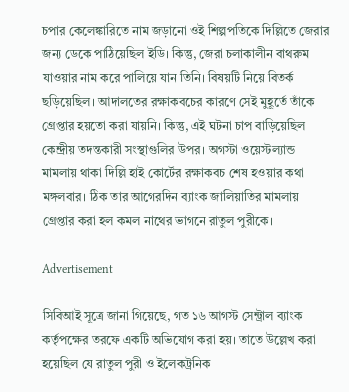চপার কেলেঙ্কারিতে নাম জড়ানো ওই শিল্পপতিকে দিল্লিতে জেরার জন্য ডেকে পাঠিয়েছিল ইডি। কিন্তু, জেরা চলাকালীন বাথরুম যাওয়ার নাম করে পালিয়ে যান তিনি। বিষয়টি নিয়ে বিতর্ক ছড়িয়েছিল। আদালতের রক্ষাকবচের কারণে সেই মুহূর্তে তাঁকে গ্রেপ্তার হয়তো করা যায়নি। কিন্তু, এই ঘটনা চাপ বাড়িয়েছিল কেন্দ্রীয় তদন্তকারী সংস্থাগুলির উপর। অগস্টা ওয়েস্টল্যান্ড মামলায় থাকা দিল্লি হাই কোর্টের রক্ষাকবচ শেষ হওয়ার কথা মঙ্গলবার। ঠিক তার আগেরদিন ব্যাংক জালিয়াতির মামলায় গ্রেপ্তার করা হল কমল নাথের ভাগনে রাতুল পুরীকে।

Advertisement

সিবিআই সূত্রে জানা গিয়েছে, গত ১৬ আগস্ট সেন্ট্রাল ব্যাংক কর্তৃপক্ষের তরফে একটি অভিযোগ করা হয়। তাতে উল্লেখ করা হয়েছিল যে রাতুল পুরী ও ইলেকট্রনিক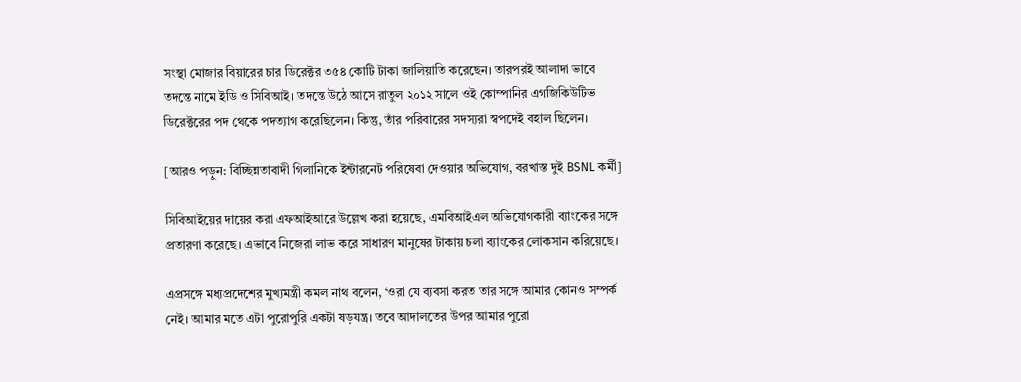সংস্থা মোজার বিয়ারের চার ডিরেক্টর ৩৫৪ কোটি টাকা জালিয়াতি করেছেন। তারপরই আলাদা ভাবে তদন্তে নামে ইডি ও সিবিআই। তদন্তে উঠে আসে রাতুল ২০১২ সালে ওই কোম্পানির এগজিকিউটিভ ডিরেক্টরের পদ থেকে পদত্যাগ করেছিলেন। কিন্তু, তাঁর পরিবারের সদস্যরা স্বপদেই বহাল ছিলেন।

[আরও পড়ুন: বিচ্ছিন্নতাবাদী গিলানিকে ইন্টারনেট পরিষেবা দেওয়ার অভিযোগ, বরখাস্ত দুই BSNL কর্মী]

সিবিআইয়ের দায়ের করা এফআইআরে উল্লেখ করা হয়েছে, এমবিআইএল অভিযোগকারী ব্যাংকের সঙ্গে প্রতারণা করেছে। এভাবে নিজেরা লাভ করে সাধারণ মানুষের টাকায় চলা ব্যাংকের লোকসান করিয়েছে।

এপ্রসঙ্গে মধ্যপ্রদেশের মুখ্যমন্ত্রী কমল নাথ বলেন, ‘ওরা যে ব্যবসা করত তার সঙ্গে আমার কোনও সম্পর্ক নেই। আমার মতে এটা পুরোপুরি একটা ষড়যন্ত্র। তবে আদালতের উপর আমার পুরো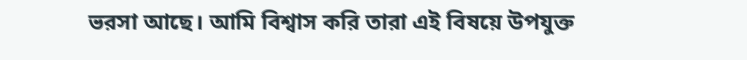ভরসা আছে। আমি বিশ্বাস করি তারা এই বিষয়ে উপযুক্ত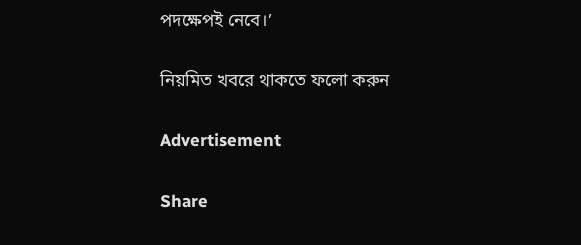পদক্ষেপই নেবে।’

নিয়মিত খবরে থাকতে ফলো করুন

Advertisement

Share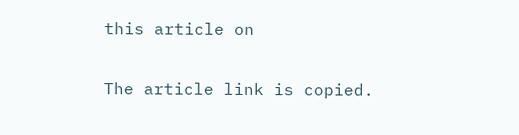this article on

The article link is copied.